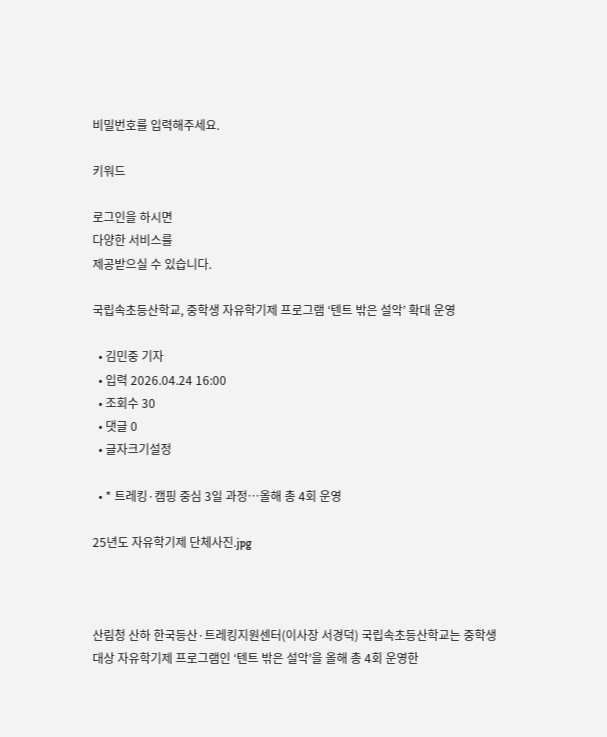비밀번호를 입력해주세요.

키워드

로그인을 하시면
다양한 서비스를
제공받으실 수 있습니다.

국립속초등산학교, 중학생 자유학기제 프로그램 ‘텐트 밖은 설악’ 확대 운영

  • 김민중 기자
  • 입력 2026.04.24 16:00
  • 조회수 30
  • 댓글 0
  • 글자크기설정

  • * 트레킹·캠핑 중심 3일 과정…올해 총 4회 운영

25년도 자유학기제 단체사진.jpg



산림청 산하 한국등산·트레킹지원센터(이사장 서경덕) 국립속초등산학교는 중학생 대상 자유학기제 프로그램인 ‘텐트 밖은 설악’을 올해 총 4회 운영한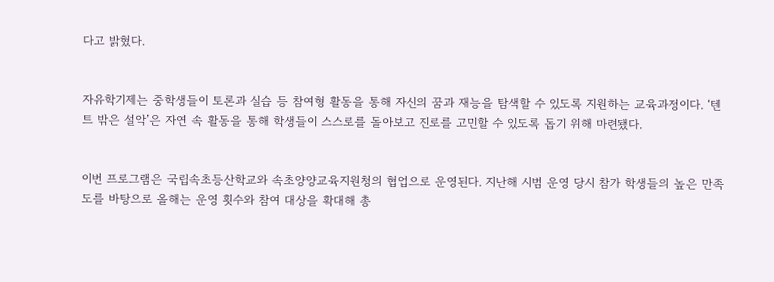다고 밝혔다.


자유학기제는 중학생들이 토론과 실습 등 참여형 활동을 통해 자신의 꿈과 재능을 탐색할 수 있도록 지원하는 교육과정이다. ‘텐트 밖은 설악’은 자연 속 활동을 통해 학생들이 스스로를 돌아보고 진로를 고민할 수 있도록 돕기 위해 마련됐다.


이번 프로그램은 국립속초등산학교와 속초양양교육지원청의 협업으로 운영된다. 지난해 시범 운영 당시 참가 학생들의 높은 만족도를 바탕으로 올해는 운영 횟수와 참여 대상을 확대해 총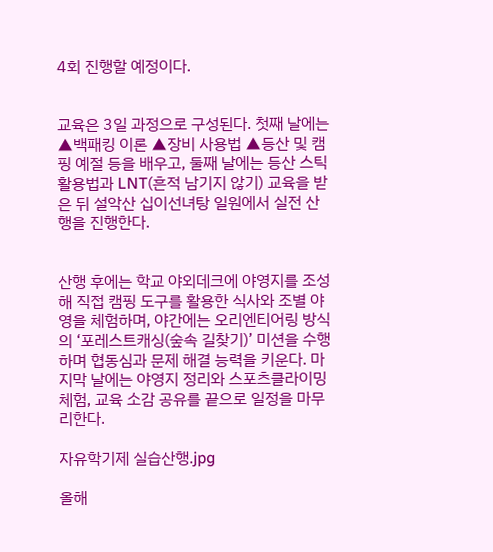4회 진행할 예정이다.


교육은 3일 과정으로 구성된다. 첫째 날에는 ▲백패킹 이론 ▲장비 사용법 ▲등산 및 캠핑 예절 등을 배우고, 둘째 날에는 등산 스틱 활용법과 LNT(흔적 남기지 않기) 교육을 받은 뒤 설악산 십이선녀탕 일원에서 실전 산행을 진행한다.


산행 후에는 학교 야외데크에 야영지를 조성해 직접 캠핑 도구를 활용한 식사와 조별 야영을 체험하며, 야간에는 오리엔티어링 방식의 ‘포레스트캐싱(숲속 길찾기)’ 미션을 수행하며 협동심과 문제 해결 능력을 키운다. 마지막 날에는 야영지 정리와 스포츠클라이밍 체험, 교육 소감 공유를 끝으로 일정을 마무리한다.

자유학기제 실습산행.jpg

올해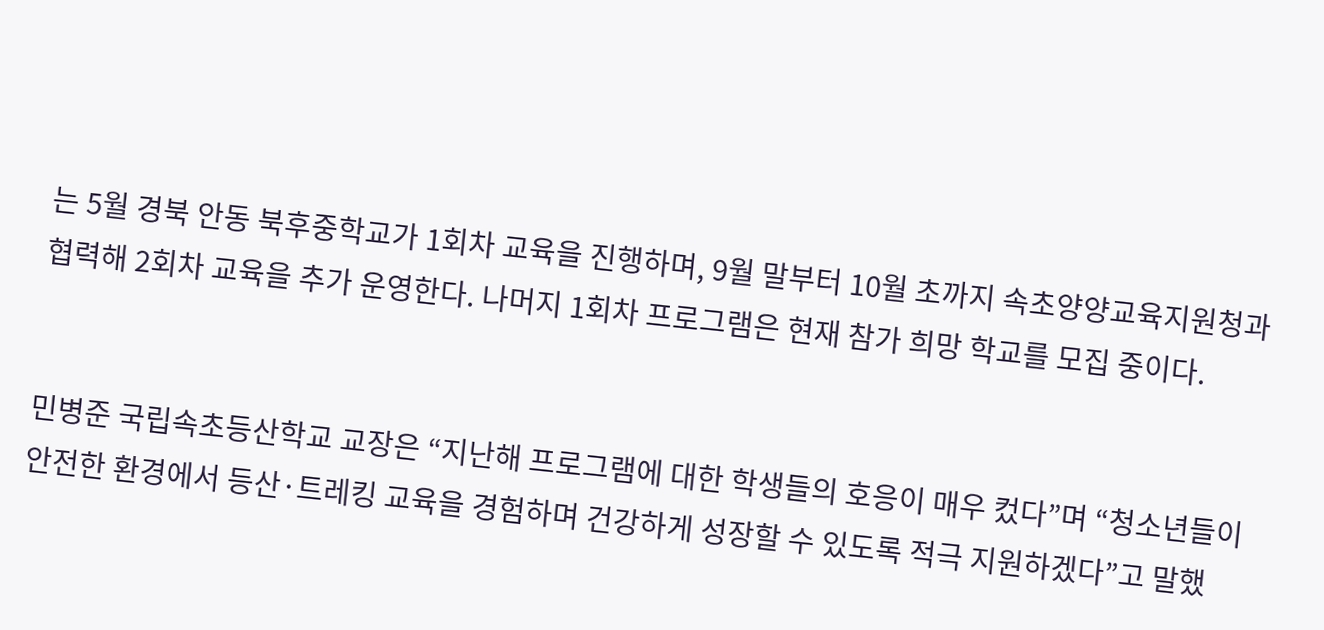는 5월 경북 안동 북후중학교가 1회차 교육을 진행하며, 9월 말부터 10월 초까지 속초양양교육지원청과 협력해 2회차 교육을 추가 운영한다. 나머지 1회차 프로그램은 현재 참가 희망 학교를 모집 중이다.


민병준 국립속초등산학교 교장은 “지난해 프로그램에 대한 학생들의 호응이 매우 컸다”며 “청소년들이 안전한 환경에서 등산·트레킹 교육을 경험하며 건강하게 성장할 수 있도록 적극 지원하겠다”고 말했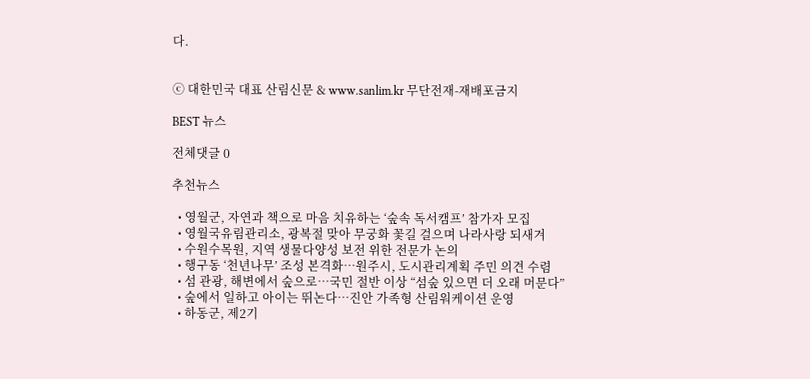다.


ⓒ 대한민국 대표 산림신문 & www.sanlim.kr 무단전재-재배포금지

BEST 뉴스

전체댓글 0

추천뉴스

  • 영월군, 자연과 책으로 마음 치유하는 ‘숲속 독서캠프’ 참가자 모집
  • 영월국유림관리소, 광복절 맞아 무궁화 꽃길 걸으며 나라사랑 되새겨
  • 수원수목원, 지역 생물다양성 보전 위한 전문가 논의
  • 행구동 ‘천년나무’ 조성 본격화…원주시, 도시관리계획 주민 의견 수렴
  • 섬 관광, 해변에서 숲으로…국민 절반 이상 “섬숲 있으면 더 오래 머문다”
  • 숲에서 일하고 아이는 뛰논다…진안 가족형 산림워케이션 운영
  • 하동군, 제2기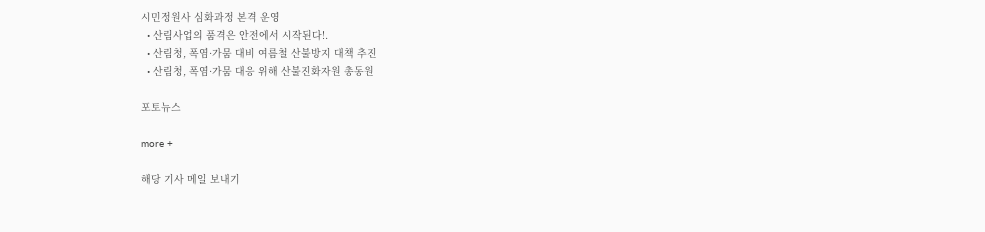시민정원사 심화과정 본격 운영
  • 산림사업의 품격은 안전에서 시작된다!.
  • 산림청, 폭염·가뭄 대비 여름철 산불방지 대책 추진
  • 산림청, 폭염·가뭄 대응 위해 산불진화자원 총동원

포토뉴스

more +

해당 기사 메일 보내기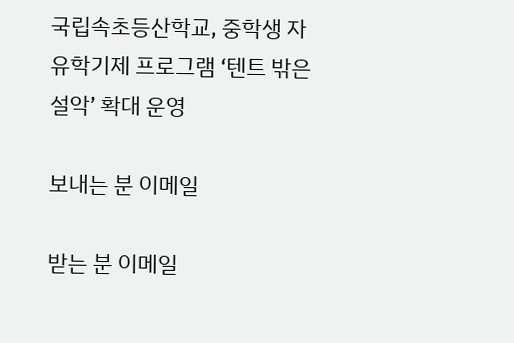국립속초등산학교, 중학생 자유학기제 프로그램 ‘텐트 밖은 설악’ 확대 운영

보내는 분 이메일

받는 분 이메일